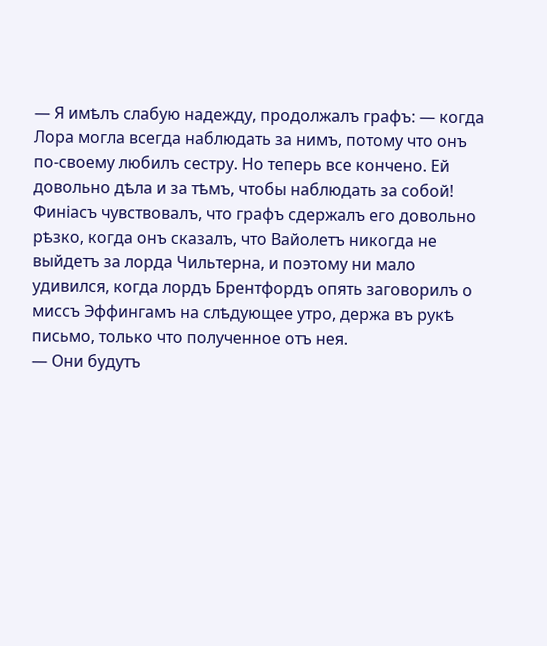— Я имѣлъ слабую надежду, продолжалъ графъ: — когда Лора могла всегда наблюдать за нимъ, потому что онъ по-своему любилъ сестру. Но теперь все кончено. Ей довольно дѣла и за тѣмъ, чтобы наблюдать за собой!
Финіасъ чувствовалъ, что графъ сдержалъ его довольно рѣзко, когда онъ сказалъ, что Вайолетъ никогда не выйдетъ за лорда Чильтерна, и поэтому ни мало удивился, когда лордъ Брентфордъ опять заговорилъ о миссъ Эффингамъ на слѣдующее утро, держа въ рукѣ письмо, только что полученное отъ нея.
— Они будутъ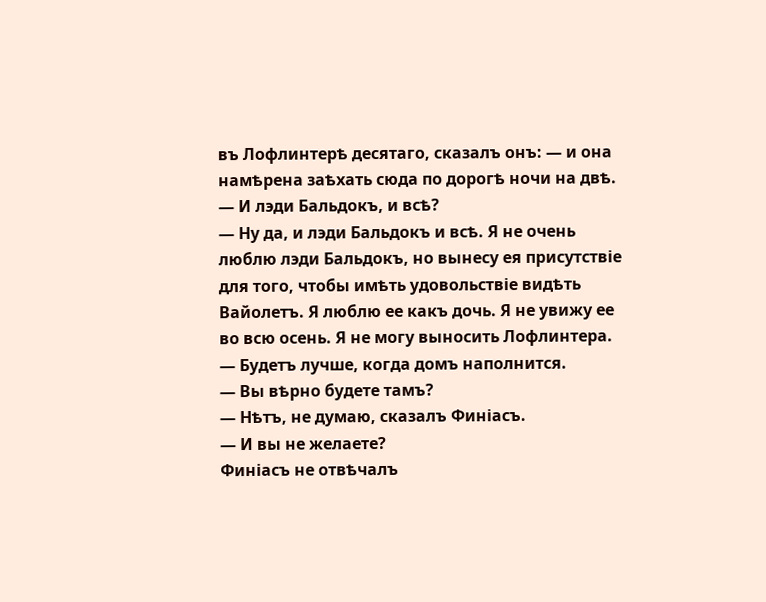въ Лофлинтерѣ десятаго, сказалъ онъ: — и она намѣрена заѣхать сюда по дорогѣ ночи на двѣ.
— И лэди Бальдокъ, и всѣ?
— Ну да, и лэди Бальдокъ и всѣ. Я не очень люблю лэди Бальдокъ, но вынесу ея присутствіе для того, чтобы имѣть удовольствіе видѣть Вайолетъ. Я люблю ее какъ дочь. Я не увижу ее во всю осень. Я не могу выносить Лофлинтера.
— Будетъ лучше, когда домъ наполнится.
— Вы вѣрно будете тамъ?
— Нѣтъ, не думаю, сказалъ Финіасъ.
— И вы не желаете?
Финіасъ не отвѣчалъ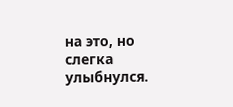на это, но слегка улыбнулся.